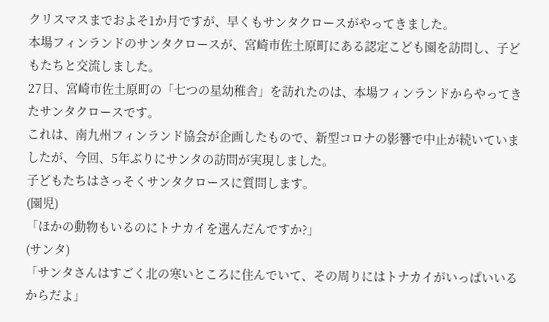クリスマスまでおよそ1か月ですが、早くもサンタクロースがやってきました。
本場フィンランドのサンタクロースが、宮崎市佐土原町にある認定こども園を訪問し、子どもたちと交流しました。
27日、宮崎市佐土原町の「七つの星幼稚舎」を訪れたのは、本場フィンランドからやってきたサンタクロースです。
これは、南九州フィンランド協会が企画したもので、新型コロナの影響で中止が続いていましたが、今回、5年ぶりにサンタの訪問が実現しました。
子どもたちはさっそくサンタクロースに質問します。
(園児)
「ほかの動物もいるのにトナカイを選んだんですか?」
(サンタ)
「サンタさんはすごく北の寒いところに住んでいて、その周りにはトナカイがいっぱいいるからだよ」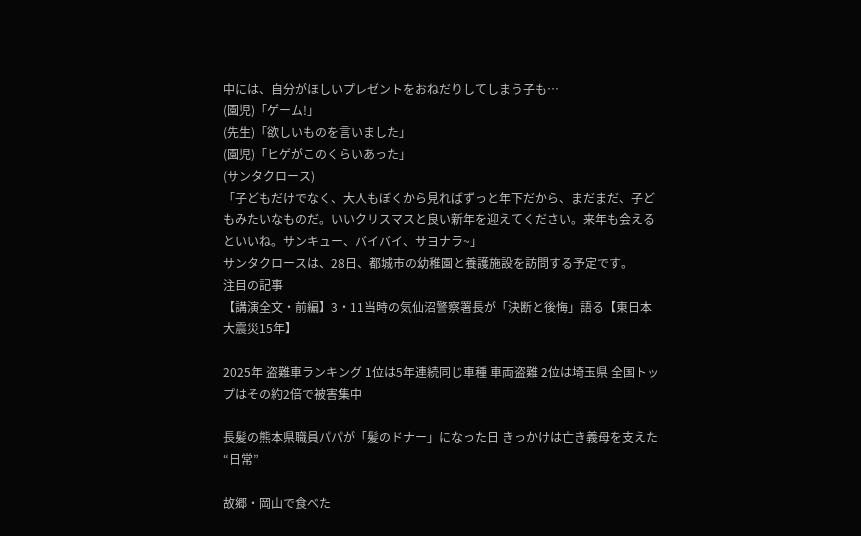中には、自分がほしいプレゼントをおねだりしてしまう子も…
(園児)「ゲーム!」
(先生)「欲しいものを言いました」
(園児)「ヒゲがこのくらいあった」
(サンタクロース)
「子どもだけでなく、大人もぼくから見ればずっと年下だから、まだまだ、子どもみたいなものだ。いいクリスマスと良い新年を迎えてください。来年も会えるといいね。サンキュー、バイバイ、サヨナラ~」
サンタクロースは、28日、都城市の幼稚園と養護施設を訪問する予定です。
注目の記事
【講演全文・前編】3・11当時の気仙沼警察署長が「決断と後悔」語る【東日本大震災15年】

2025年 盗難車ランキング 1位は5年連続同じ車種 車両盗難 2位は埼玉県 全国トップはその約2倍で被害集中

長髪の熊本県職員パパが「髪のドナー」になった日 きっかけは亡き義母を支えた“日常”

故郷・岡山で食べた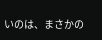いのは、まさかの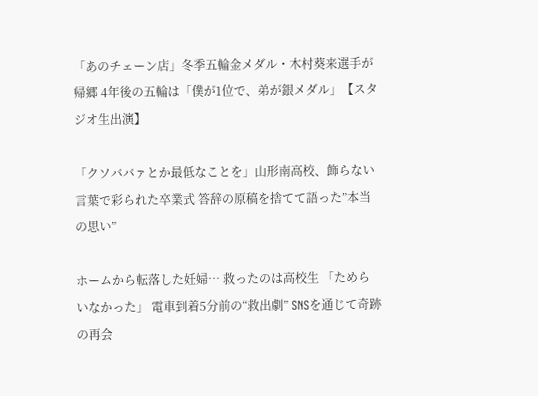「あのチェーン店」冬季五輪金メダル・木村葵来選手が帰郷 4年後の五輪は「僕が1位で、弟が銀メダル」【スタジオ生出演】

「クソババァとか最低なことを」山形南高校、飾らない言葉で彩られた卒業式 答辞の原稿を捨てて語った”本当の思い”

ホームから転落した妊婦… 救ったのは高校生 「ためらいなかった」 電車到着5分前の“救出劇” SNSを通じて奇跡の再会